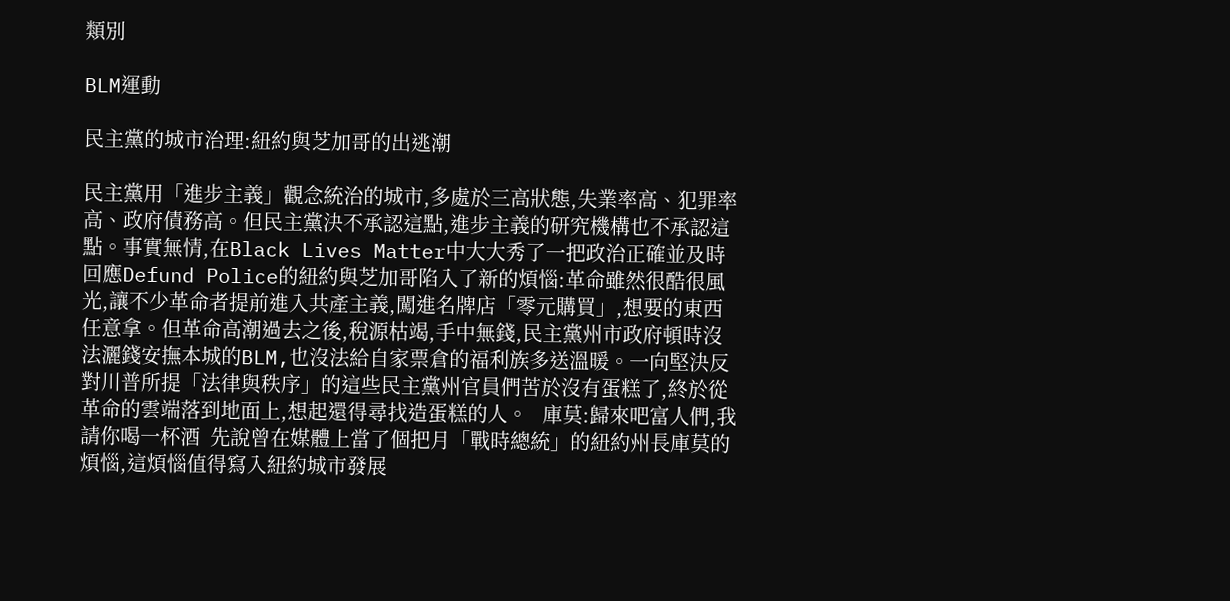類別

BLM運動

民主黨的城市治理:紐約與芝加哥的出逃潮

民主黨用「進步主義」觀念統治的城市,多處於三高狀態,失業率高、犯罪率高、政府債務高。但民主黨決不承認這點,進步主義的研究機構也不承認這點。事實無情,在Black Lives Matter中大大秀了一把政治正確並及時回應Defund Police的紐約與芝加哥陷入了新的煩惱:革命雖然很酷很風光,讓不少革命者提前進入共產主義,闖進名牌店「零元購買」,想要的東西任意拿。但革命高潮過去之後,稅源枯竭,手中無錢,民主黨州市政府頓時沒法灑錢安撫本城的BLM,也沒法給自家票倉的福利族多送溫暖。一向堅決反對川普所提「法律與秩序」的這些民主黨州官員們苦於沒有蛋糕了,終於從革命的雲端落到地面上,想起還得尋找造蛋糕的人。   庫莫:歸來吧富人們,我請你喝一杯酒  先說曾在媒體上當了個把月「戰時總統」的紐約州長庫莫的煩惱,這煩惱值得寫入紐約城市發展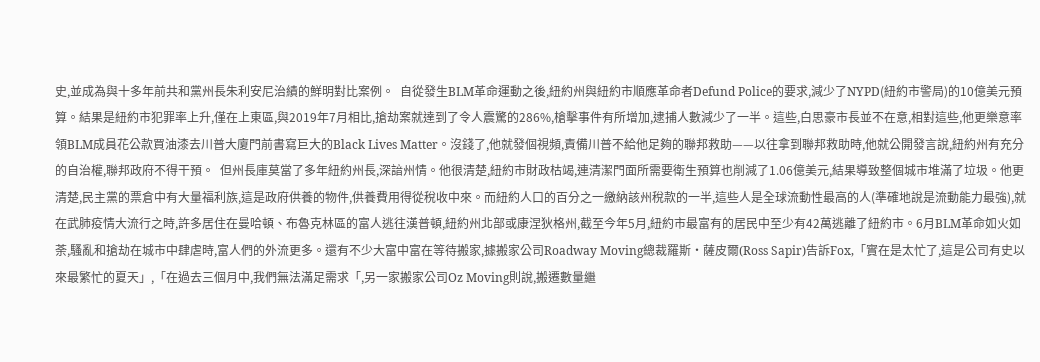史,並成為與十多年前共和黨州長朱利安尼治績的鮮明對比案例。  自從發生BLM革命運動之後,紐約州與紐約市順應革命者Defund Police的要求,減少了NYPD(紐約市警局)的10億美元預算。結果是紐約市犯罪率上升,僅在上東區,與2019年7月相比,搶劫案就達到了令人震驚的286%,槍擊事件有所增加,逮捕人數減少了一半。這些,白思豪市長並不在意,相對這些,他更樂意率領BLM成員花公款買油漆去川普大廈門前書寫巨大的Black Lives Matter。沒錢了,他就發個視頻,責備川普不給他足夠的聯邦救助——以往拿到聯邦救助時,他就公開發言說,紐約州有充分的自治權,聯邦政府不得干預。  但州長庫莫當了多年紐約州長,深諳州情。他很清楚,紐約市財政枯竭,連清潔門面所需要衛生預算也削減了1.06億美元,結果導致整個城市堆滿了垃圾。他更清楚,民主黨的票倉中有大量福利族,這是政府供養的物件,供養費用得從稅收中來。而紐約人口的百分之一繳納該州稅款的一半,這些人是全球流動性最高的人(準確地說是流動能力最強),就在武肺疫情大流行之時,許多居住在曼哈頓、布魯克林區的富人逃往漢普頓,紐約州北部或康涅狄格州,截至今年5月,紐約市最富有的居民中至少有42萬逃離了紐約市。6月BLM革命如火如荼,騷亂和搶劫在城市中肆虐時,富人們的外流更多。還有不少大富中富在等待搬家,據搬家公司Roadway Moving總裁羅斯·薩皮爾(Ross Sapir)告訴Fox,「實在是太忙了,這是公司有史以來最繁忙的夏天」,「在過去三個月中,我們無法滿足需求「,另一家搬家公司Oz Moving則說,搬遷數量繼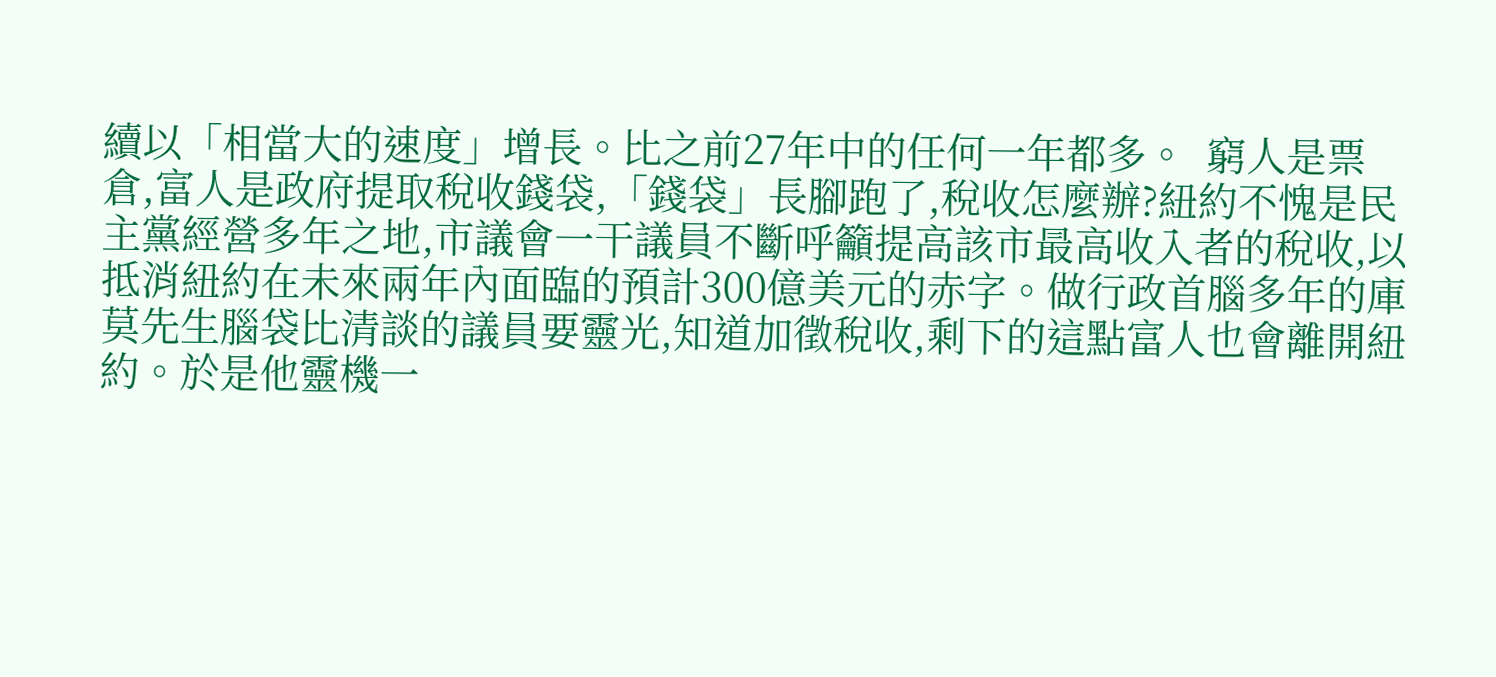續以「相當大的速度」增長。比之前27年中的任何一年都多。  窮人是票倉,富人是政府提取稅收錢袋,「錢袋」長腳跑了,稅收怎麼辦?紐約不愧是民主黨經營多年之地,市議會一干議員不斷呼籲提高該市最高收入者的稅收,以抵消紐約在未來兩年內面臨的預計300億美元的赤字。做行政首腦多年的庫莫先生腦袋比清談的議員要靈光,知道加徵稅收,剩下的這點富人也會離開紐約。於是他靈機一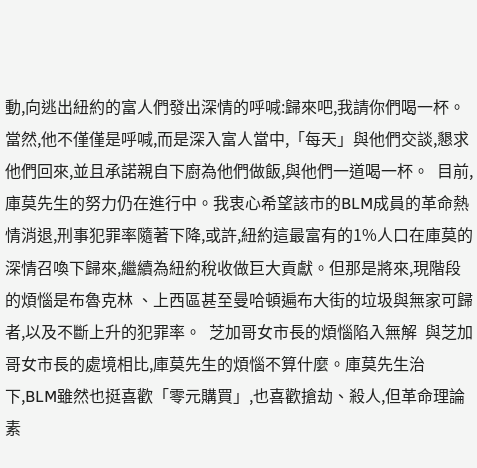動,向逃出紐約的富人們發出深情的呼喊:歸來吧,我請你們喝一杯。當然,他不僅僅是呼喊,而是深入富人當中,「每天」與他們交談,懇求他們回來,並且承諾親自下廚為他們做飯,與他們一道喝一杯。  目前,庫莫先生的努力仍在進行中。我衷心希望該市的BLM成員的革命熱情消退,刑事犯罪率隨著下降,或許,紐約這最富有的1%人口在庫莫的深情召喚下歸來,繼續為紐約稅收做巨大貢獻。但那是將來,現階段的煩惱是布魯克林 、上西區甚至曼哈頓遍布大街的垃圾與無家可歸者,以及不斷上升的犯罪率。  芝加哥女市長的煩惱陷入無解  與芝加哥女市長的處境相比,庫莫先生的煩惱不算什麼。庫莫先生治下,BLM雖然也挺喜歡「零元購買」,也喜歡搶劫、殺人,但革命理論素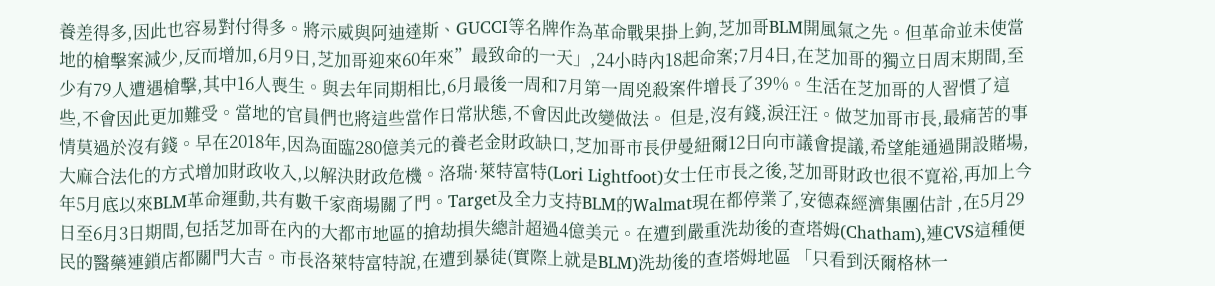養差得多,因此也容易對付得多。將示威與阿迪達斯、GUCCI等名牌作為革命戰果掛上鉤,芝加哥BLM開風氣之先。但革命並未使當地的槍擊案減少,反而增加,6月9日,芝加哥迎來60年來”最致命的一天」,24小時內18起命案;7月4日,在芝加哥的獨立日周末期間,至少有79人遭遇槍擊,其中16人喪生。與去年同期相比,6月最後一周和7月第一周兇殺案件增長了39%。生活在芝加哥的人習慣了這些,不會因此更加難受。當地的官員們也將這些當作日常狀態,不會因此改變做法。 但是,沒有錢,淚汪汪。做芝加哥市長,最痛苦的事情莫過於沒有錢。早在2018年,因為面臨280億美元的養老金財政缺口,芝加哥市長伊曼紐爾12日向市議會提議,希望能通過開設賭場,大麻合法化的方式增加財政收入,以解決財政危機。洛瑞·萊特富特(Lori Lightfoot)女士任市長之後,芝加哥財政也很不寬裕,再加上今年5月底以來BLM革命運動,共有數千家商場關了門。Target及全力支持BLM的Walmat現在都停業了,安德森經濟集團估計 ,在5月29日至6月3日期間,包括芝加哥在內的大都市地區的搶劫損失總計超過4億美元。在遭到嚴重洗劫後的查塔姆(Chatham),連CVS這種便民的醫藥連鎖店都關門大吉。市長洛萊特富特說,在遭到暴徒(實際上就是BLM)洗劫後的查塔姆地區 「只看到沃爾格林一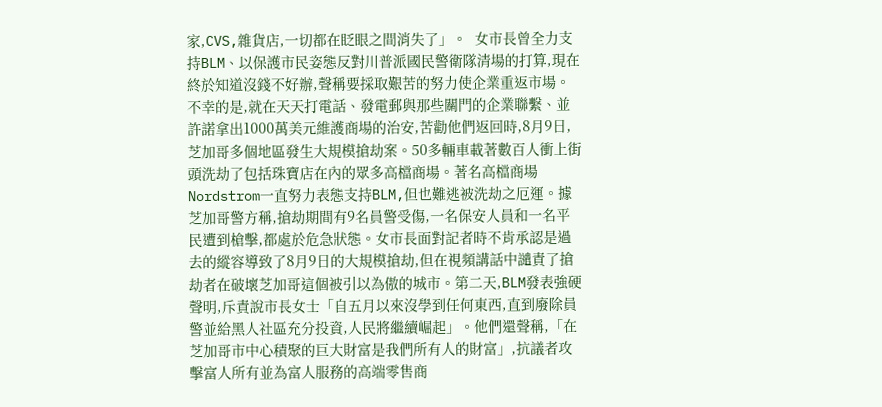家,CVS,雜貨店,一切都在眨眼之間消失了」。  女市長曾全力支持BLM、以保護市民姿態反對川普派國民警衛隊清場的打算,現在終於知道沒錢不好辦,聲稱要採取艱苦的努力使企業重返市場。不幸的是,就在天天打電話、發電郵與那些關門的企業聯繫、並許諾拿出1000萬美元維護商場的治安,苦勸他們返回時,8月9日,芝加哥多個地區發生大規模搶劫案。50多輛車載著數百人衝上街頭洗劫了包括珠寶店在內的眾多高檔商場。著名高檔商場Nordstrom一直努力表態支持BLM,但也難逃被洗劫之厄運。據芝加哥警方稱,搶劫期間有9名員警受傷,一名保安人員和一名平民遭到槍擊,都處於危急狀態。女市長面對記者時不肯承認是過去的縱容導致了8月9日的大規模搶劫,但在視頻講話中譴責了搶劫者在破壞芝加哥這個被引以為傲的城市。第二天,BLM發表強硬聲明,斥責說市長女士「自五月以來沒學到任何東西,直到廢除員警並給黑人社區充分投資,人民將繼續崛起」。他們還聲稱,「在芝加哥市中心積聚的巨大財富是我們所有人的財富」,抗議者攻擊富人所有並為富人服務的高端零售商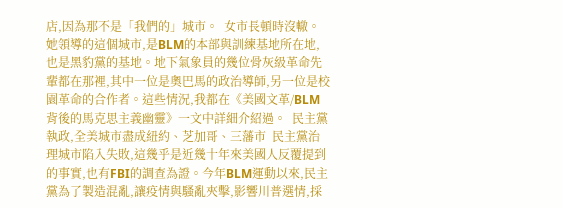店,因為那不是「我們的」城市。  女市長頓時沒轍。她領導的這個城市,是BLM的本部與訓練基地所在地,也是黑豹黨的基地。地下氣象員的幾位骨灰級革命先輩都在那裡,其中一位是奧巴馬的政治導師,另一位是校園革命的合作者。這些情況,我都在《美國文革/BLM背後的馬克思主義幽靈》一文中詳細介紹過。  民主黨執政,全美城市盡成紐約、芝加哥、三藩市  民主黨治理城市陷入失敗,這幾乎是近幾十年來美國人反覆提到的事實,也有FBI的調查為證。今年BLM運動以來,民主黨為了製造混亂,讓疫情與騷亂夾擊,影響川普選情,採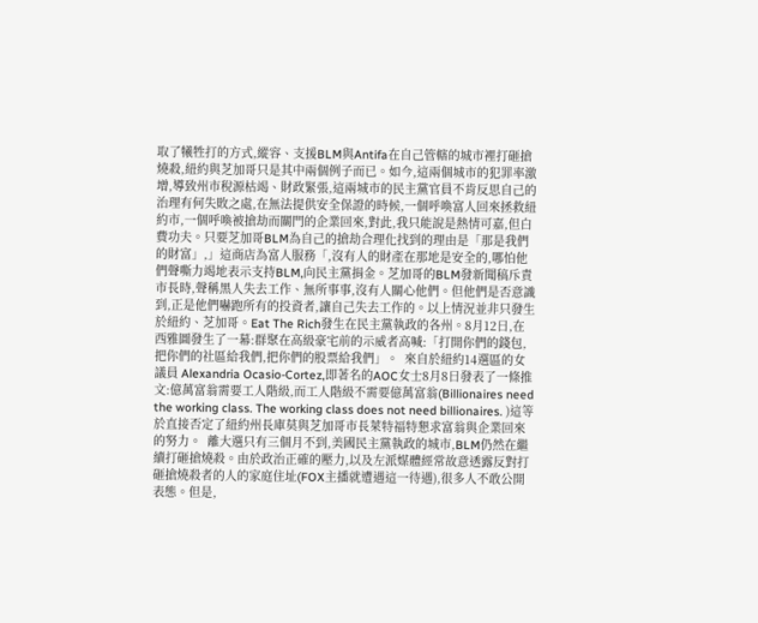取了犧牲打的方式,縱容、支援BLM與Antifa在自己管轄的城市裡打砸搶燒殺,紐約與芝加哥只是其中兩個例子而已。如今,這兩個城市的犯罪率激增,導致州市稅源枯竭、財政緊張,這兩城市的民主黨官員不肯反思自己的治理有何失敗之處,在無法提供安全保證的時候,一個呼喚富人回來拯救紐約市,一個呼喚被搶劫而關門的企業回來,對此,我只能說是熱情可嘉,但白費功夫。只要芝加哥BLM為自己的搶劫合理化找到的理由是「那是我們的財富」,」這商店為富人服務「,沒有人的財產在那地是安全的,哪怕他們聲嘶力竭地表示支持BLM,向民主黨捐金。芝加哥的BLM發新聞稿斥責市長時,聲稱黑人失去工作、無所事事,沒有人關心他們。但他們是否意識到,正是他們嚇跑所有的投資者,讓自己失去工作的。以上情況並非只發生於紐約、芝加哥。Eat The Rich發生在民主黨執政的各州。8月12日,在西雅圖發生了一幕:群聚在高級豪宅前的示威者高喊:「打開你們的錢包,把你們的社區給我們,把你們的股票給我們」。  來自於紐約14選區的女議員 Alexandria Ocasio-Cortez,即著名的AOC女士8月8日發表了一條推文:億萬富翁需要工人階級,而工人階級不需要億萬富翁(Billionaires need the working class. The working class does not need billionaires. )這等於直接否定了紐約州長庫莫與芝加哥市長萊特福特懇求富翁與企業回來的努力。  離大選只有三個月不到,美國民主黨執政的城市,BLM仍然在繼續打砸搶燒殺。由於政治正確的壓力,以及左派媒體經常故意透露反對打砸搶燒殺者的人的家庭住址(FOX主播就遭遇這一待遇),很多人不敢公開表態。但是,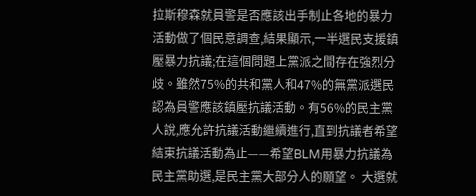拉斯穆森就員警是否應該出手制止各地的暴力活動做了個民意調查,結果顯示,一半選民支援鎮壓暴力抗議;在這個問題上黨派之間存在強烈分歧。雖然75%的共和黨人和47%的無黨派選民認為員警應該鎮壓抗議活動。有56%的民主黨人說,應允許抗議活動繼續進行,直到抗議者希望結束抗議活動為止——希望BLM用暴力抗議為民主黨助選,是民主黨大部分人的願望。 大選就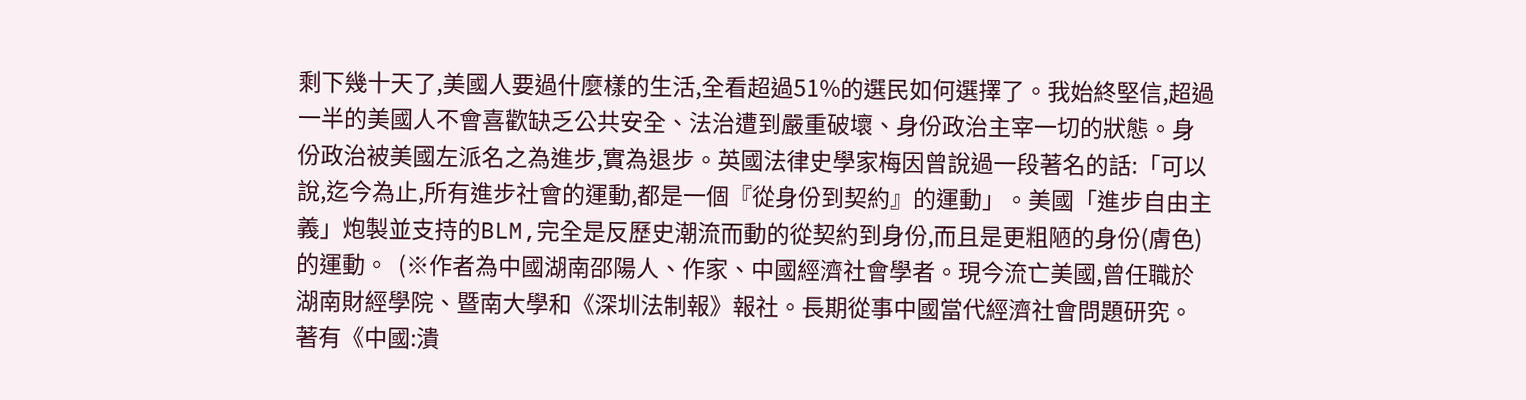剩下幾十天了,美國人要過什麼樣的生活,全看超過51%的選民如何選擇了。我始終堅信,超過一半的美國人不會喜歡缺乏公共安全、法治遭到嚴重破壞、身份政治主宰一切的狀態。身份政治被美國左派名之為進步,實為退步。英國法律史學家梅因曾說過一段著名的話:「可以說,迄今為止,所有進步社會的運動,都是一個『從身份到契約』的運動」。美國「進步自由主義」炮製並支持的BLM,完全是反歷史潮流而動的從契約到身份,而且是更粗陋的身份(膚色)的運動。  (※作者為中國湖南邵陽人、作家、中國經濟社會學者。現今流亡美國,曾任職於湖南財經學院、暨南大學和《深圳法制報》報社。長期從事中國當代經濟社會問題研究。著有《中國:潰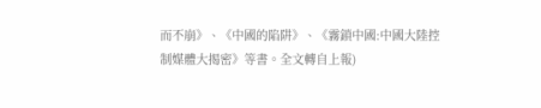而不崩》、《中國的陷阱》、《霧鎖中國:中國大陸控制媒體大揭密》等書。全文轉自上報)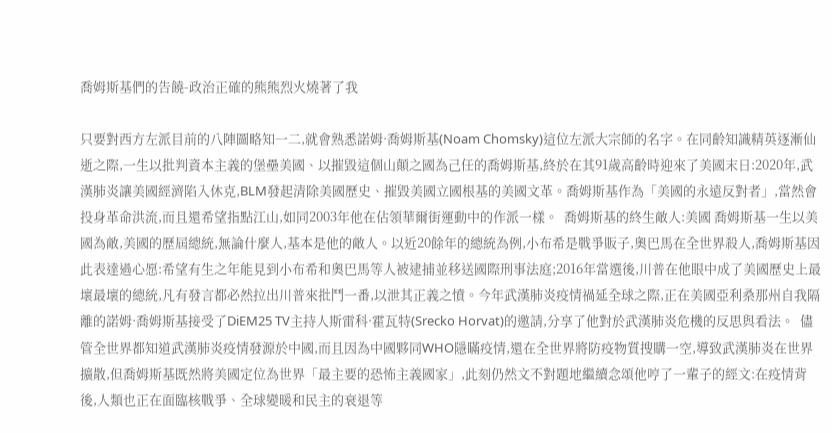喬姆斯基們的告饒-政治正確的熊熊烈火燒著了我

只要對西方左派目前的八陣圖略知一二,就會熟悉諾姆·喬姆斯基(Noam Chomsky)這位左派大宗師的名字。在同齡知識精英逐漸仙逝之際,一生以批判資本主義的堡壘美國、以摧毀這個山顛之國為己任的喬姆斯基,終於在其91歲高齡時迎來了美國末日:2020年,武漢肺炎讓美國經濟陷入休克,BLM發起清除美國歷史、摧毀美國立國根基的美國文革。喬姆斯基作為「美國的永遠反對者」,當然會投身革命洪流,而且還希望指點江山,如同2003年他在佔領華爾街運動中的作派一樣。  喬姆斯基的終生敵人:美國 喬姆斯基一生以美國為敵,美國的歷屆總統,無論什麼人,基本是他的敵人。以近20餘年的總統為例,小布希是戰爭販子,奧巴馬在全世界殺人,喬姆斯基因此表達過心愿:希望有生之年能見到小布希和奧巴馬等人被逮捕並移送國際刑事法庭;2016年當選後,川普在他眼中成了美國歷史上最壞最壞的總統,凡有發言都必然拉出川普來批鬥一番,以泄其正義之憤。今年武漢肺炎疫情禍延全球之際,正在美國亞利桑那州自我隔離的諾姆·喬姆斯基接受了DiEM25 TV主持人斯雷科·霍瓦特(Srecko Horvat)的邀請,分享了他對於武漢肺炎危機的反思與看法。  儘管全世界都知道武漢肺炎疫情發源於中國,而且因為中國夥同WHO隱瞞疫情,還在全世界將防疫物質搜購一空,導致武漢肺炎在世界擴散,但喬姆斯基既然將美國定位為世界「最主要的恐怖主義國家」,此刻仍然文不對題地繼續念頌他哼了一輩子的經文:在疫情背後,人類也正在面臨核戰爭、全球變暖和民主的衰退等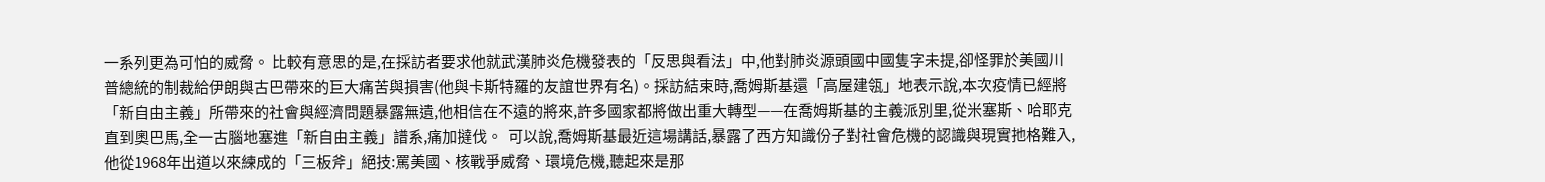一系列更為可怕的威脅。 比較有意思的是,在採訪者要求他就武漢肺炎危機發表的「反思與看法」中,他對肺炎源頭國中國隻字未提,卻怪罪於美國川普總統的制裁給伊朗與古巴帶來的巨大痛苦與損害(他與卡斯特羅的友誼世界有名)。採訪結束時,喬姆斯基還「高屋建瓴」地表示說,本次疫情已經將「新自由主義」所帶來的社會與經濟問題暴露無遺,他相信在不遠的將來,許多國家都將做出重大轉型——在喬姆斯基的主義派別里,從米塞斯、哈耶克直到奧巴馬,全一古腦地塞進「新自由主義」譜系,痛加撻伐。  可以說,喬姆斯基最近這場講話,暴露了西方知識份子對社會危機的認識與現實扡格難入,他從1968年出道以來練成的「三板斧」絕技:罵美國、核戰爭威脅、環境危機,聽起來是那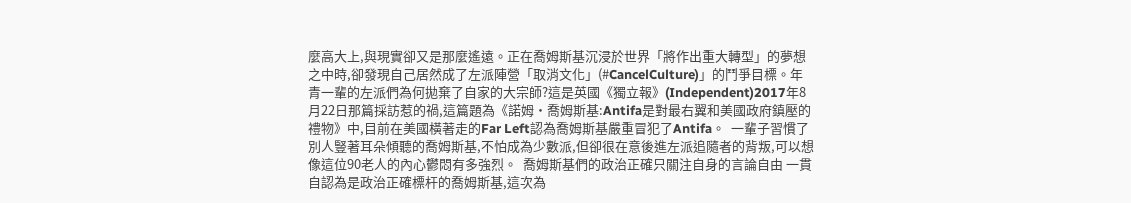麼高大上,與現實卻又是那麼遙遠。正在喬姆斯基沉浸於世界「將作出重大轉型」的夢想之中時,卻發現自己居然成了左派陣營「取消文化」(#CancelCulture)」的鬥爭目標。年青一輩的左派們為何拋棄了自家的大宗師?這是英國《獨立報》(Independent)2017年8月22日那篇採訪惹的禍,這篇題為《諾姆·喬姆斯基:Antifa是對最右翼和美國政府鎮壓的禮物》中,目前在美國橫著走的Far Left認為喬姆斯基嚴重冒犯了Antifa。  一輩子習慣了別人豎著耳朵傾聽的喬姆斯基,不怕成為少數派,但卻很在意後進左派追隨者的背叛,可以想像這位90老人的內心鬱悶有多強烈。  喬姆斯基們的政治正確只關注自身的言論自由 一貫自認為是政治正確標杆的喬姆斯基,這次為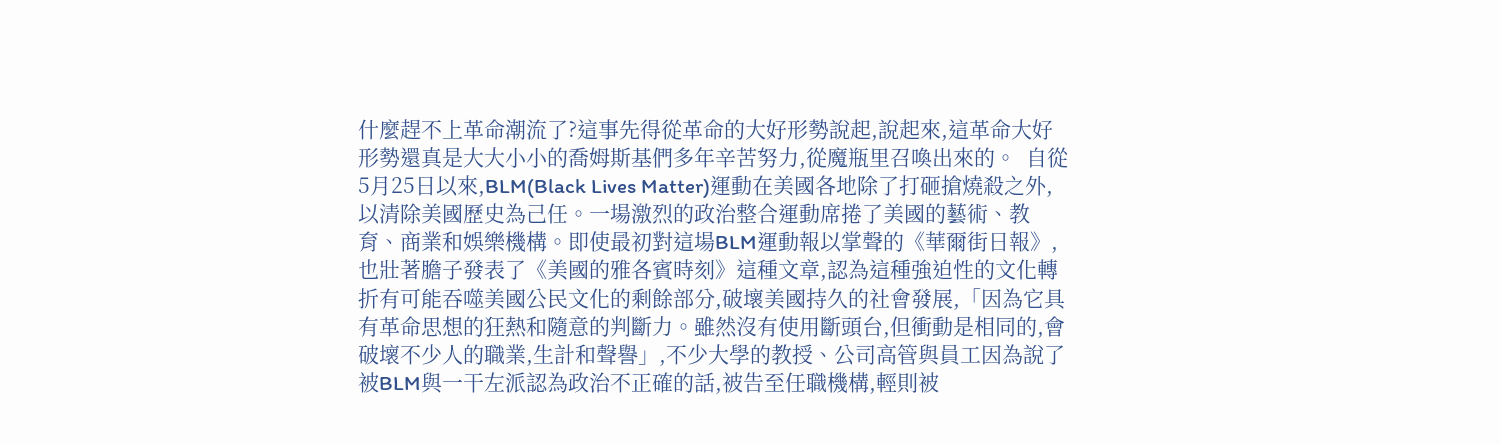什麼趕不上革命潮流了?這事先得從革命的大好形勢說起,說起來,這革命大好形勢還真是大大小小的喬姆斯基們多年辛苦努力,從魔瓶里召喚出來的。  自從5月25日以來,BLM(Black Lives Matter)運動在美國各地除了打砸搶燒殺之外,以清除美國歷史為己任。一場激烈的政治整合運動席捲了美國的藝術、教育、商業和娛樂機構。即使最初對這場BLM運動報以掌聲的《華爾街日報》,也壯著膽子發表了《美國的雅各賓時刻》這種文章,認為這種強迫性的文化轉折有可能吞噬美國公民文化的剩餘部分,破壞美國持久的社會發展,「因為它具有革命思想的狂熱和隨意的判斷力。雖然沒有使用斷頭台,但衝動是相同的,會破壞不少人的職業,生計和聲譽」,不少大學的教授、公司高管與員工因為說了被BLM與一干左派認為政治不正確的話,被告至任職機構,輕則被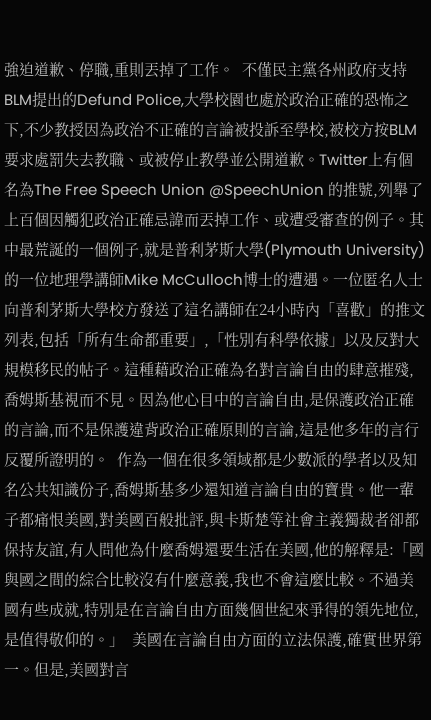強迫道歉、停職,重則丟掉了工作。  不僅民主黨各州政府支持BLM提出的Defund Police,大學校園也處於政治正確的恐怖之下,不少教授因為政治不正確的言論被投訴至學校,被校方按BLM要求處罰失去教職、或被停止教學並公開道歉。Twitter上有個名為The Free Speech Union @SpeechUnion 的推號,列舉了上百個因觸犯政治正確忌諱而丟掉工作、或遭受審查的例子。其中最荒誕的一個例子,就是普利茅斯大學(Plymouth University)的一位地理學講師Mike McCulloch博士的遭遇。一位匿名人士向普利茅斯大學校方發送了這名講師在24小時內「喜歡」的推文列表,包括「所有生命都重要」,「性別有科學依據」以及反對大規模移民的帖子。這種藉政治正確為名對言論自由的肆意摧殘,喬姆斯基視而不見。因為他心目中的言論自由,是保護政治正確的言論,而不是保護違背政治正確原則的言論,這是他多年的言行反覆所證明的。  作為一個在很多領域都是少數派的學者以及知名公共知識份子,喬姆斯基多少還知道言論自由的寶貴。他一輩子都痛恨美國,對美國百般批評,與卡斯楚等社會主義獨裁者卻都保持友誼,有人問他為什麼喬姆還要生活在美國,他的解釋是:「國與國之間的綜合比較沒有什麼意義,我也不會這麼比較。不過美國有些成就,特別是在言論自由方面幾個世紀來爭得的領先地位,是值得敬仰的。」  美國在言論自由方面的立法保護,確實世界第一。但是,美國對言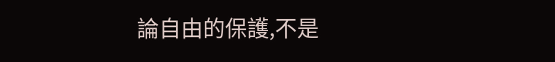論自由的保護,不是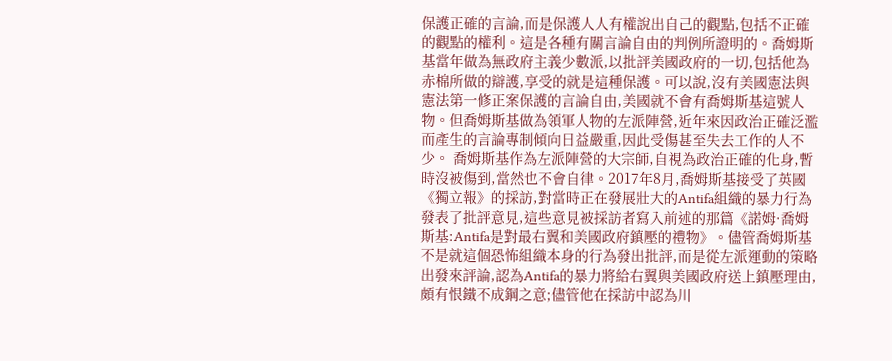保護正確的言論,而是保護人人有權說出自己的觀點,包括不正確的觀點的權利。這是各種有關言論自由的判例所證明的。喬姆斯基當年做為無政府主義少數派,以批評美國政府的一切,包括他為赤棉所做的辯護,享受的就是這種保護。可以說,沒有美國憲法與憲法第一修正案保護的言論自由,美國就不會有喬姆斯基這號人物。但喬姆斯基做為領軍人物的左派陣營,近年來因政治正確泛濫而產生的言論專制傾向日益嚴重,因此受傷甚至失去工作的人不少。 喬姆斯基作為左派陣營的大宗師,自視為政治正確的化身,暫時沒被傷到,當然也不會自律。2017年8月,喬姆斯基接受了英國《獨立報》的採訪,對當時正在發展壯大的Antifa組織的暴力行為發表了批評意見,這些意見被採訪者寫入前述的那篇《諾姆·喬姆斯基:Antifa是對最右翼和美國政府鎮壓的禮物》。儘管喬姆斯基不是就這個恐怖組織本身的行為發出批評,而是從左派運動的策略出發來評論,認為Antifa的暴力將給右翼與美國政府送上鎮壓理由,頗有恨鐵不成鋼之意;儘管他在採訪中認為川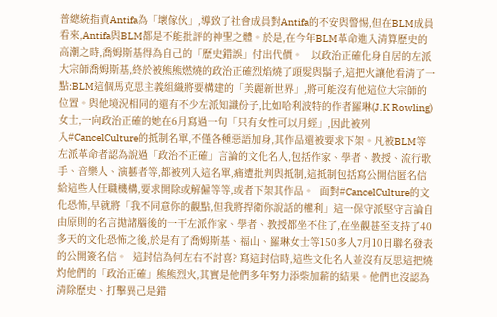普總統指責Antifa為「壞傢伙」,導致了社會成員對Antifa的不安與警惕,但在BLM成員看來,Antifa與BLM都是不能批評的神聖之體。於是,在今年BLM革命進入清算歷史的高潮之時,喬姆斯基得為自己的「歷史錯誤」付出代價。   以政治正確化身自居的左派大宗師喬姆斯基,終於被熊熊燃燒的政治正確烈焰燒了頭髮與鬍子,這把火讓他看清了一點:BLM這個馬克思主義組織將要構建的「美麗新世界」,將可能沒有他這位大宗師的位置。與他境況相同的還有不少左派知識份子,比如哈利波特的作者羅琳(J.K Rowling)女士,一向政治正確的她在6月寫過一句「只有女性可以月經」,因此被列入#CancelCulture的抵制名單,不僅各種惡語加身,其作品還被要求下架。凡被BLM等左派革命者認為說過「政治不正確」言論的文化名人,包括作家、學者、教授、流行歌手、音樂人、演藝者等,都被列入這名單,痛遭批判與抵制,這抵制包括寫公開信匿名信給這些人任職機構,要求開除或解僱等等,或者下架其作品。  面對#CancelCulture的文化恐怖,早就將「我不同意你的觀點,但我將捍衛你說話的權利」這一保守派堅守言論自由原則的名言拋諸腦後的一干左派作家、學者、教授都坐不住了,在坐觀甚至支持了40多天的文化恐怖之後,於是有了喬姆斯基、福山、羅琳女士等150多人7月10日聯名發表的公開簽名信。  這封信為何左右不討喜? 寫這封信時,這些文化名人並沒有反思這把燒灼他們的「政治正確」熊熊烈火,其實是他們多年努力添柴加薪的結果。他們也沒認為清除歷史、打擊異己是錯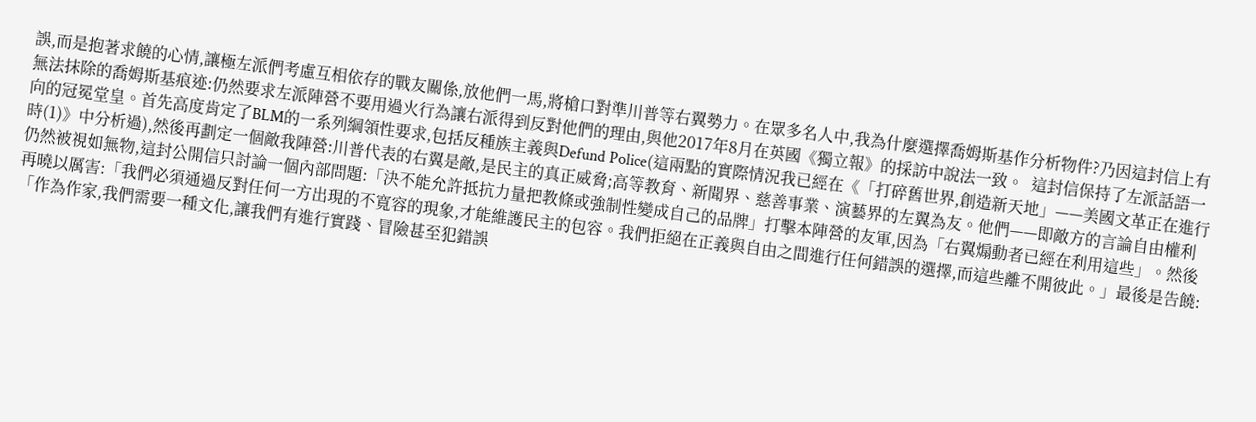誤,而是抱著求饒的心情,讓極左派們考慮互相依存的戰友關係,放他們一馬,將槍口對準川普等右翼勢力。在眾多名人中,我為什麼選擇喬姆斯基作分析物件?乃因這封信上有無法抹除的喬姆斯基痕迹:仍然要求左派陣營不要用過火行為讓右派得到反對他們的理由,與他2017年8月在英國《獨立報》的採訪中說法一致。  這封信保持了左派話語一向的冠冕堂皇。首先高度肯定了BLM的一系列綱領性要求,包括反種族主義與Defund Police(這兩點的實際情況我已經在《「打碎舊世界,創造新天地」——美國文革正在進行時(1)》中分析過),然後再劃定一個敵我陣營:川普代表的右翼是敵,是民主的真正威脅;高等教育、新聞界、慈善事業、演藝界的左翼為友。他們——即敵方的言論自由權利仍然被視如無物,這封公開信只討論一個內部問題:「決不能允許抵抗力量把教條或強制性變成自己的品牌」打擊本陣營的友軍,因為「右翼煽動者已經在利用這些」。然後再曉以厲害:「我們必須通過反對任何一方出現的不寬容的現象,才能維護民主的包容。我們拒絕在正義與自由之間進行任何錯誤的選擇,而這些離不開彼此。」最後是告饒:「作為作家,我們需要一種文化,讓我們有進行實踐、冒險甚至犯錯誤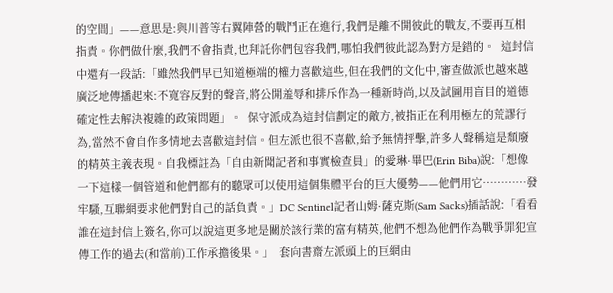的空間」——意思是:與川普等右翼陣營的戰鬥正在進行,我們是離不開彼此的戰友,不要再互相指責。你們做什麼,我們不會指責,也拜託你們包容我們,哪怕我們彼此認為對方是錯的。  這封信中還有一段話:「雖然我們早已知道極端的權力喜歡這些,但在我們的文化中,審查做派也越來越廣泛地傳播起來:不寬容反對的聲音,將公開羞辱和排斥作為一種新時尚,以及試圖用盲目的道德確定性去解決複雜的政策問題」。  保守派成為這封信劃定的敵方,被指正在利用極左的荒謬行為,當然不會自作多情地去喜歡這封信。但左派也很不喜歡,給予無情抨擊,許多人聲稱這是頹廢的精英主義表現。自我標註為「自由新聞記者和事實檢查員」的愛琳·畢巴(Erin Biba)說:「想像一下這樣一個管道和他們都有的聽眾可以使用這個集體平台的巨大優勢——他們用它…………發牢騷,互聯網要求他們對自己的話負責。」DC Sentinel記者山姆·薩克斯(Sam Sacks)插話說:「看看誰在這封信上簽名,你可以說這更多地是關於該行業的富有精英,他們不想為他們作為戰爭罪犯宣傳工作的過去(和當前)工作承擔後果。」  套向書齋左派頭上的巨網由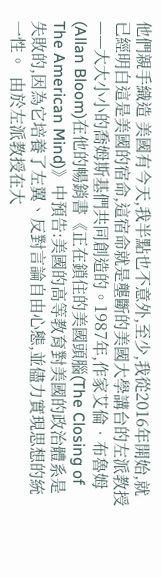他們親手織造 美國有今天,我半點也不意外,至少,我從2016年開始,就已經明白這是美國的宿命,這宿命就是壟斷的美國大學講台的左派教授——大大小小的喬姆斯基們共同創造的。1987年,作家艾倫•布魯姆(Allan Bloom)在他的暢銷書《正在鎖住的美國頭腦(The Closing of The American Mind)》中預告:美國的高等教育對美國的政治體系是失敗的,因為它培養了左翼、反對言論自由心態,並儘力實現思想的統一性。  由於左派教授在大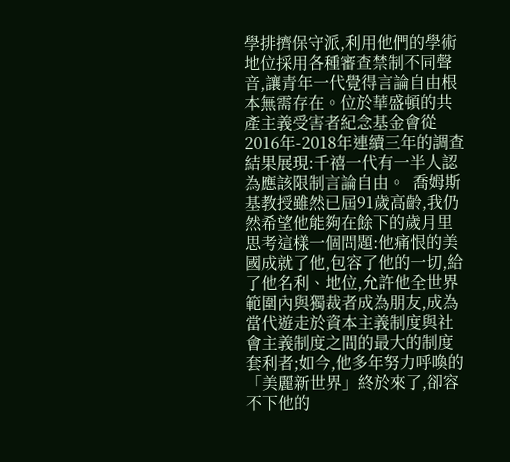學排擠保守派,利用他們的學術地位採用各種審查禁制不同聲音,讓青年一代覺得言論自由根本無需存在。位於華盛頓的共產主義受害者紀念基金會從2016年-2018年連續三年的調查結果展現:千禧一代有一半人認為應該限制言論自由。  喬姆斯基教授雖然已屆91歲高齡,我仍然希望他能夠在餘下的歲月里思考這樣一個問題:他痛恨的美國成就了他,包容了他的一切,給了他名利、地位,允許他全世界範圍內與獨裁者成為朋友,成為當代遊走於資本主義制度與社會主義制度之間的最大的制度套利者;如今,他多年努力呼喚的「美麗新世界」終於來了,卻容不下他的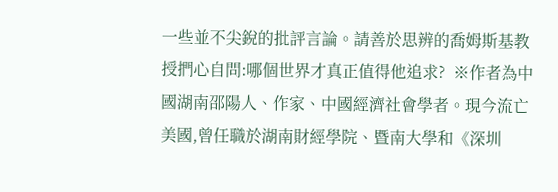一些並不尖銳的批評言論。請善於思辨的喬姆斯基教授捫心自問:哪個世界才真正值得他追求?  ※作者為中國湖南邵陽人、作家、中國經濟社會學者。現今流亡美國,曾任職於湖南財經學院、暨南大學和《深圳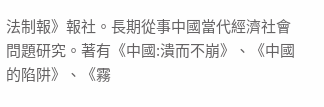法制報》報社。長期從事中國當代經濟社會問題研究。著有《中國:潰而不崩》、《中國的陷阱》、《霧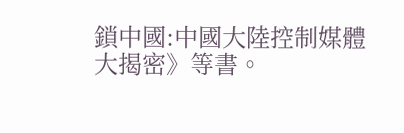鎖中國:中國大陸控制媒體大揭密》等書。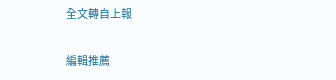全文轉自上報

編輯推薦